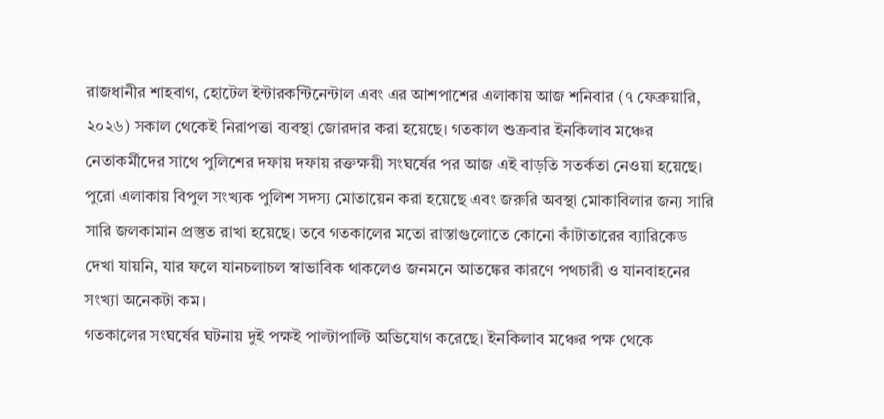রাজধানীর শাহবাগ, হোটেল ইন্টারকন্টিনেন্টাল এবং এর আশপাশের এলাকায় আজ শনিবার (৭ ফেব্রুয়ারি, ২০২৬) সকাল থেকেই নিরাপত্তা ব্যবস্থা জোরদার করা হয়েছে। গতকাল শুক্রবার ইনকিলাব মঞ্চের নেতাকর্মীদের সাথে পুলিশের দফায় দফায় রক্তক্ষয়ী সংঘর্ষের পর আজ এই বাড়তি সতর্কতা নেওয়া হয়েছে। পুরো এলাকায় বিপুল সংখ্যক পুলিশ সদস্য মোতায়েন করা হয়েছে এবং জরুরি অবস্থা মোকাবিলার জন্য সারি সারি জলকামান প্রস্তুত রাখা হয়েছে। তবে গতকালের মতো রাস্তাগুলোতে কোনো কাঁটাতারের ব্যারিকেড দেখা যায়নি, যার ফলে যানচলাচল স্বাভাবিক থাকলেও জনমনে আতঙ্কের কারণে পথচারী ও যানবাহনের সংখ্যা অনেকটা কম।
গতকালের সংঘর্ষের ঘটনায় দুই পক্ষই পাল্টাপাল্টি অভিযোগ করেছে। ইনকিলাব মঞ্চের পক্ষ থেকে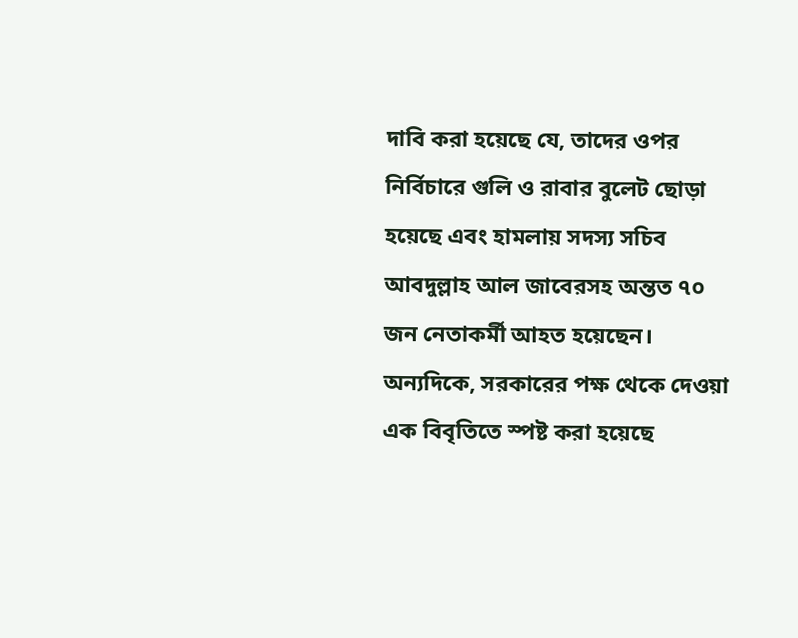দাবি করা হয়েছে যে, তাদের ওপর নির্বিচারে গুলি ও রাবার বুলেট ছোড়া হয়েছে এবং হামলায় সদস্য সচিব আবদুল্লাহ আল জাবেরসহ অন্তত ৭০ জন নেতাকর্মী আহত হয়েছেন। অন্যদিকে, সরকারের পক্ষ থেকে দেওয়া এক বিবৃতিতে স্পষ্ট করা হয়েছে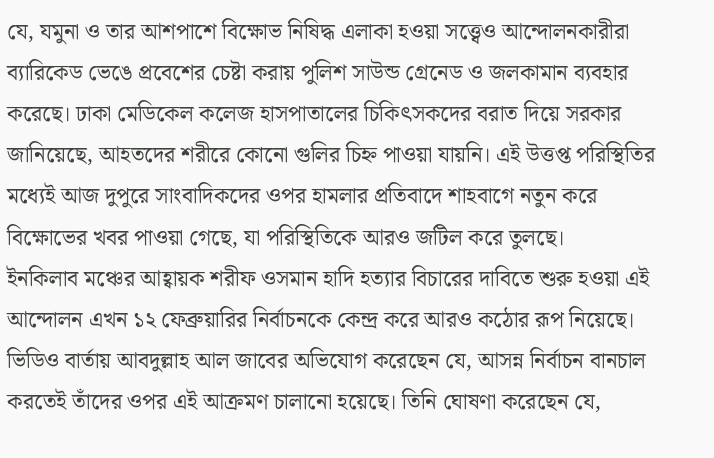যে, যমুনা ও তার আশপাশে বিক্ষোভ নিষিদ্ধ এলাকা হওয়া সত্ত্বেও আন্দোলনকারীরা ব্যারিকেড ভেঙে প্রবেশের চেষ্টা করায় পুলিশ সাউন্ড গ্রেনেড ও জলকামান ব্যবহার করেছে। ঢাকা মেডিকেল কলেজ হাসপাতালের চিকিৎসকদের বরাত দিয়ে সরকার জানিয়েছে, আহতদের শরীরে কোনো গুলির চিহ্ন পাওয়া যায়নি। এই উত্তপ্ত পরিস্থিতির মধ্যেই আজ দুপুরে সাংবাদিকদের ওপর হামলার প্রতিবাদে শাহবাগে নতুন করে বিক্ষোভের খবর পাওয়া গেছে, যা পরিস্থিতিকে আরও জটিল করে তুলছে।
ইনকিলাব মঞ্চের আহ্বায়ক শরীফ ওসমান হাদি হত্যার বিচারের দাবিতে শুরু হওয়া এই আন্দোলন এখন ১২ ফেব্রুয়ারির নির্বাচনকে কেন্দ্র করে আরও কঠোর রূপ নিয়েছে। ভিডিও বার্তায় আবদুল্লাহ আল জাবের অভিযোগ করেছেন যে, আসন্ন নির্বাচন বানচাল করতেই তাঁদের ওপর এই আক্রমণ চালানো হয়েছে। তিনি ঘোষণা করেছেন যে,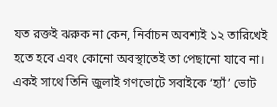যত রক্তই ঝরুক না কেন, নির্বাচন অবশ্যই ১২ তারিখেই হতে হবে এবং কোনো অবস্থাতেই তা পেছানো যাবে না। একই সাথে তিনি জুলাই গণভোটে সবাইকে ‘হ্যাঁ’ ভোট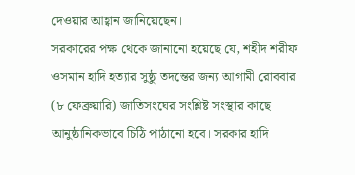দেওয়ার আহ্বান জানিয়েছেন।
সরকারের পক্ষ থেকে জানানো হয়েছে যে, শহীদ শরীফ ওসমান হাদি হত্যার সুষ্ঠু তদন্তের জন্য আগামী রোববার (৮ ফেব্রুয়ারি) জাতিসংঘের সংশ্লিষ্ট সংস্থার কাছে আনুষ্ঠানিকভাবে চিঠি পাঠানো হবে। সরকার হাদি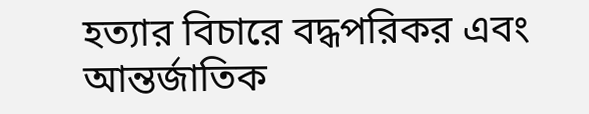হত্যার বিচারে বদ্ধপরিকর এবং আন্তর্জাতিক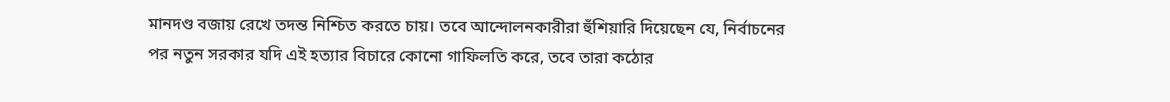মানদণ্ড বজায় রেখে তদন্ত নিশ্চিত করতে চায়। তবে আন্দোলনকারীরা হুঁশিয়ারি দিয়েছেন যে, নির্বাচনের পর নতুন সরকার যদি এই হত্যার বিচারে কোনো গাফিলতি করে, তবে তারা কঠোর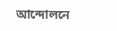আন্দোলনে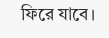ফিরে যাবে।